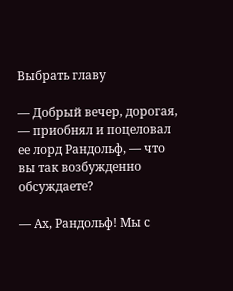Выбрать главу

— Добрый вечер, дорогая, — приобнял и поцеловал ее лорд Рандольф, — что вы так возбужденно обсуждаете?

— Ах, Рандольф! Мы с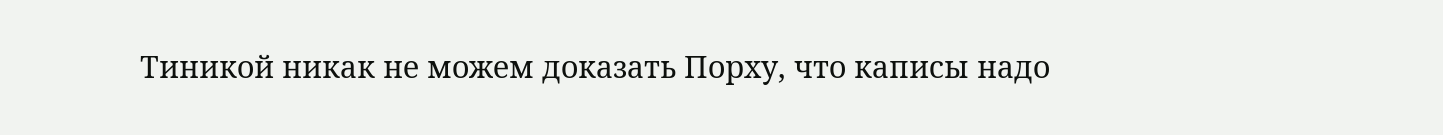Тиникой никак не можем доказать Порху, что каписы надо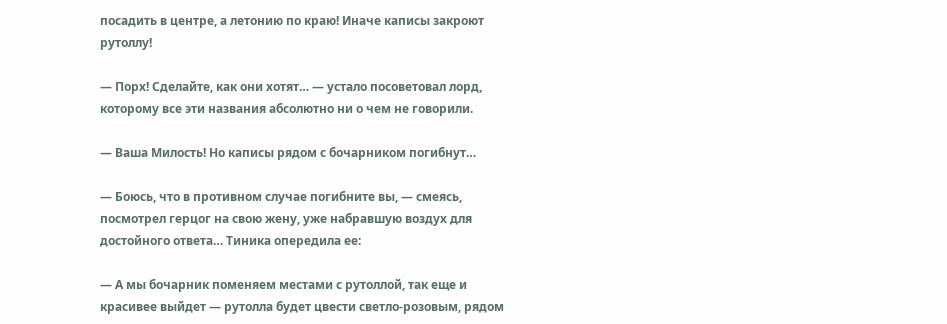посадить в центре, а летонию по краю! Иначе каписы закроют рутоллу!

— Порх! Сделайте, как они хотят… — устало посоветовал лорд, которому все эти названия абсолютно ни о чем не говорили.

— Ваша Милость! Но каписы рядом с бочарником погибнут…

— Боюсь, что в противном случае погибните вы, — смеясь, посмотрел герцог на свою жену, уже набравшую воздух для достойного ответа… Тиника опередила ее:

— А мы бочарник поменяем местами с рутоллой, так еще и красивее выйдет — рутолла будет цвести светло-розовым, рядом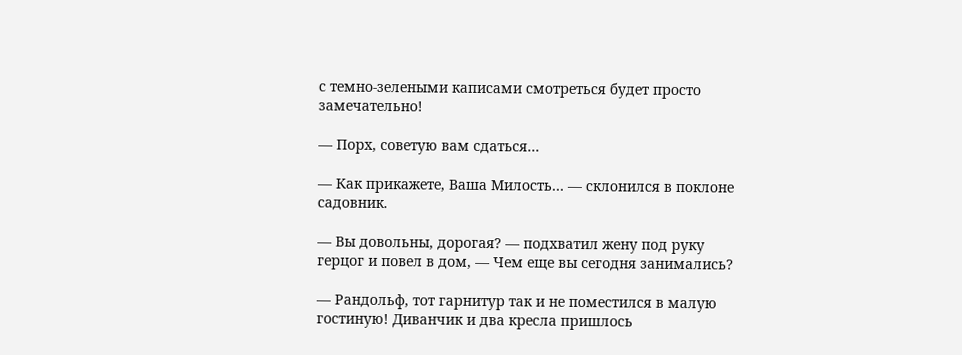с темно-зелеными каписами смотреться будет просто замечательно!

— Порх, советую вам сдаться…

— Как прикажете, Ваша Милость… — склонился в поклоне садовник.

— Вы довольны, дорогая? — подхватил жену под руку герцог и повел в дом, — Чем еще вы сегодня занимались?

— Рандольф, тот гарнитур так и не поместился в малую гостиную! Диванчик и два кресла пришлось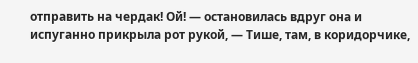отправить на чердак! Ой! — остановилась вдруг она и испуганно прикрыла рот рукой, — Тише, там, в коридорчике,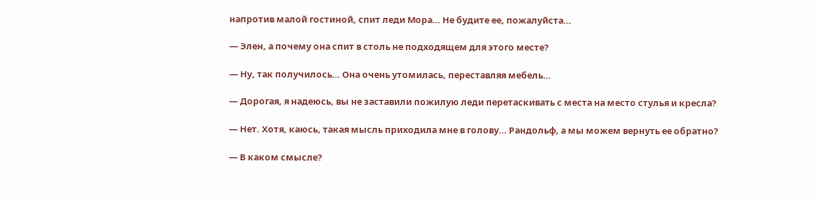напротив малой гостиной, спит леди Мора… Не будите ее, пожалуйста…

— Элен, а почему она спит в столь не подходящем для этого месте?

— Ну, так получилось… Она очень утомилась, переставляя мебель…

— Дорогая, я надеюсь, вы не заставили пожилую леди перетаскивать с места на место стулья и кресла?

— Нет. Хотя, каюсь, такая мысль приходила мне в голову… Рандольф, а мы можем вернуть ее обратно?

— В каком смысле?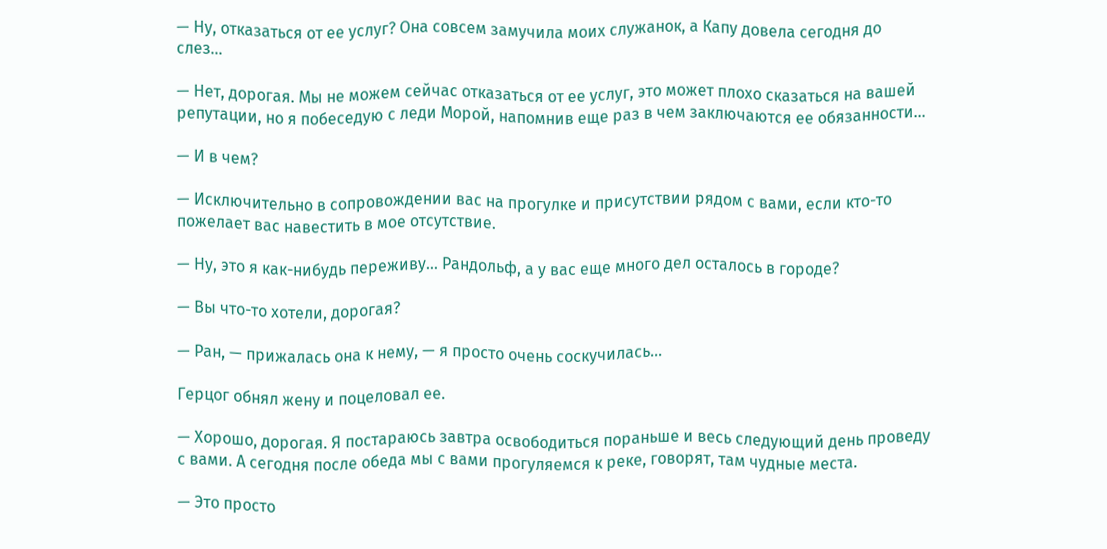— Ну, отказаться от ее услуг? Она совсем замучила моих служанок, а Капу довела сегодня до слез…

— Нет, дорогая. Мы не можем сейчас отказаться от ее услуг, это может плохо сказаться на вашей репутации, но я побеседую с леди Морой, напомнив еще раз в чем заключаются ее обязанности…

— И в чем?

— Исключительно в сопровождении вас на прогулке и присутствии рядом с вами, если кто-то пожелает вас навестить в мое отсутствие.

— Ну, это я как-нибудь переживу… Рандольф, а у вас еще много дел осталось в городе?

— Вы что-то хотели, дорогая?

— Ран, — прижалась она к нему, — я просто очень соскучилась…

Герцог обнял жену и поцеловал ее.

— Хорошо, дорогая. Я постараюсь завтра освободиться пораньше и весь следующий день проведу с вами. А сегодня после обеда мы с вами прогуляемся к реке, говорят, там чудные места.

— Это просто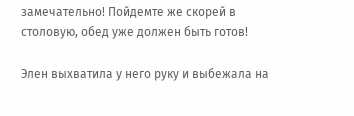замечательно! Пойдемте же скорей в столовую, обед уже должен быть готов!

Элен выхватила у него руку и выбежала на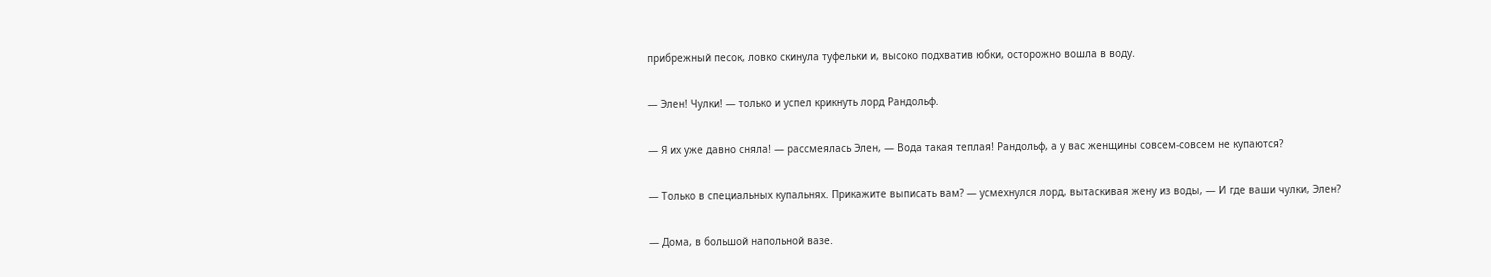прибрежный песок, ловко скинула туфельки и, высоко подхватив юбки, осторожно вошла в воду.

— Элен! Чулки! — только и успел крикнуть лорд Рандольф.

— Я их уже давно сняла! — рассмеялась Элен, — Вода такая теплая! Рандольф, а у вас женщины совсем-совсем не купаются?

— Только в специальных купальнях. Прикажите выписать вам? — усмехнулся лорд, вытаскивая жену из воды, — И где ваши чулки, Элен?

— Дома, в большой напольной вазе.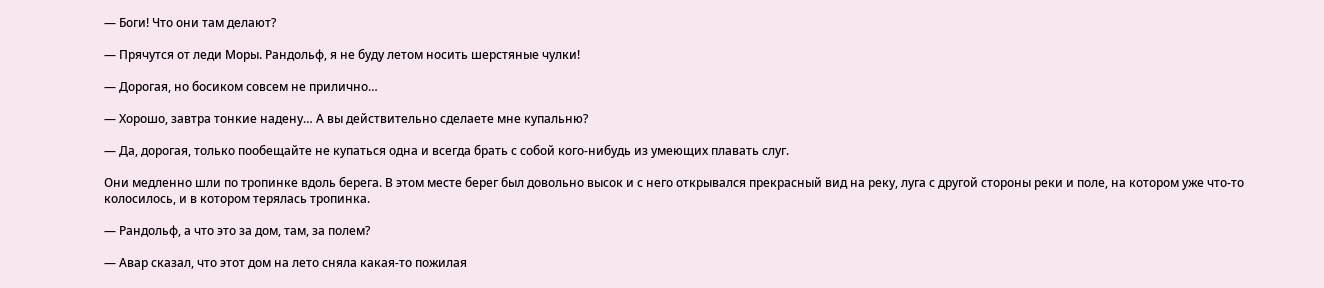— Боги! Что они там делают?

— Прячутся от леди Моры. Рандольф, я не буду летом носить шерстяные чулки!

— Дорогая, но босиком совсем не прилично…

— Хорошо, завтра тонкие надену… А вы действительно сделаете мне купальню?

— Да, дорогая, только пообещайте не купаться одна и всегда брать с собой кого-нибудь из умеющих плавать слуг.

Они медленно шли по тропинке вдоль берега. В этом месте берег был довольно высок и с него открывался прекрасный вид на реку, луга с другой стороны реки и поле, на котором уже что-то колосилось, и в котором терялась тропинка.

— Рандольф, а что это за дом, там, за полем?

— Авар сказал, что этот дом на лето сняла какая-то пожилая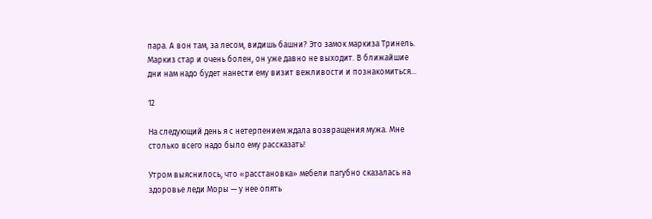пара. А вон там, за лесом, видишь башни? Это замок маркиза Тринель. Маркиз стар и очень болен, он уже давно не выходит. В ближайшие дни нам надо будет нанести ему визит вежливости и познакомиться…

12

На следующий день я с нетерпением ждала возвращения мужа. Мне столько всего надо было ему рассказать!

Утром выяснилось, что «расстановка» мебели пагубно сказалась на здоровье леди Моры — у нее опять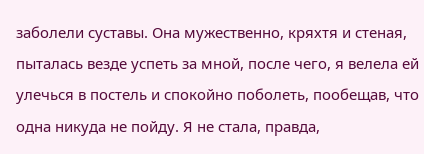заболели суставы. Она мужественно, кряхтя и стеная, пыталась везде успеть за мной, после чего, я велела ей улечься в постель и спокойно поболеть, пообещав, что одна никуда не пойду. Я не стала, правда,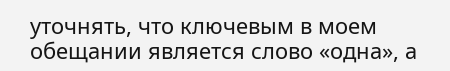уточнять, что ключевым в моем обещании является слово «одна», а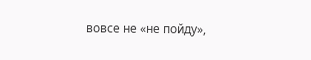вовсе не «не пойду»,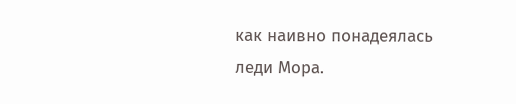как наивно понадеялась леди Мора.